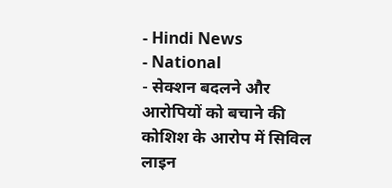- Hindi News
- National
- सेक्शन बदलने और आरोपियों को बचाने की कोशिश के आरोप में सिविल लाइन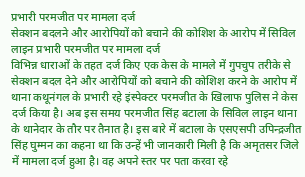प्रभारी परमजीत पर मामला दर्ज
सेक्शन बदलने और आरोपियों को बचाने की कोशिश के आरोप में सिविल लाइन प्रभारी परमजीत पर मामला दर्ज
विभिन्न धाराओं के तहत दर्ज किए एक केस के मामले में गुपचुप तरीके से सेक्शन बदल देने और आरोपियों को बचाने की कोशिश करने के आरोप में थाना कथूनंगल के प्रभारी रहे इंस्पेक्टर परमजीत के खिलाफ पुलिस ने केस दर्ज किया है। अब इस समय परमजीत सिंह बटाला के सिविल लाइन थाना के थानेदार के तौर पर तैनात है। इस बारे में बटाला के एसएसपी उपिन्द्रजीत सिंह घुम्मन का कहना था कि उन्हें भी जानकारी मिली है कि अमृतसर जिले में मामला दर्ज हुआ है। वह अपने स्तर पर पता करवा रहे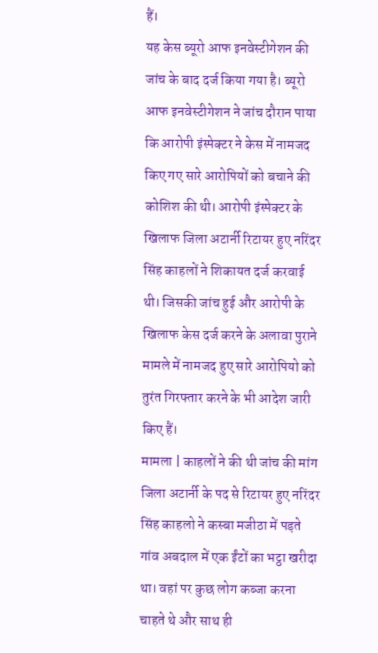हैं।
यह केस ब्यूरो आफ इनवेस्टीगेशन की जांच के बाद दर्ज किया गया है। ब्यूरो आफ इनवेस्टीगेशन ने जांच दौरान पाया कि आरोपी इंस्पेक्टर ने केस में नामजद किए गए सारे आरोपियों को बचाने की कोशिश की थी। आरोपी इंस्पेक्टर के खिलाफ जिला अटार्नी रिटायर हुए नरिंदर सिंह काहलों ने शिकायत दर्ज करवाई थी। जिसकी जांच हुई और आरोपी के खिलाफ केस दर्ज करने के अलावा पुराने मामले में नामजद हुए सारे आरोपियो को तुरंत गिरफ्तार करने के भी आदेश जारी किए हैं।
मामला | काहलों ने की थी जांच की मांग
जिला अटार्नी के पद से रिटायर हुए नरिंदर सिंह काहलो ने कस्बा मजीठा में पड़ते गांव अबदाल में एक ईंटों का भट्ठा खरीदा था। वहां पर कुछ लोग कब्जा करना चाहते थे और साथ ही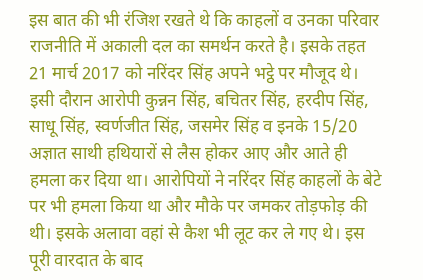इस बात की भी रंजिश रखते थे कि काहलों व उनका परिवार राजनीति में अकाली दल का समर्थन करते है। इसके तहत 21 मार्च 2017 को नरिंदर सिंह अपने भट्ठे पर मौजूद थे। इसी दौरान आरोपी कुन्नन सिंह, बचितर सिंह, हरदीप सिंह, साधू सिंह, स्वर्णजीत सिंह, जसमेर सिंह व इनके 15/20 अज्ञात साथी हथियारों से लैस होकर आए और आते ही हमला कर दिया था। आरोपियों ने नरिंदर सिंह काहलों के बेटे पर भी हमला किया था और मौके पर जमकर तोड़फोड़ की थी। इसके अलावा वहां से कैश भी लूट कर ले गए थे। इस पूरी वारदात के बाद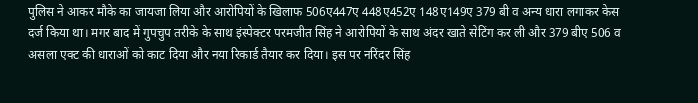पुलिस ने आकर मौके का जायजा लिया और आरोपियों के खिलाफ 506ए447ए 448ए452ए 148ए149ए 379 बी व अन्य धारा लगाकर केस दर्ज किया था। मगर बाद में गुपचुप तरीके के साथ इंस्पेक्टर परमजीत सिंह ने आरोपियों के साथ अंदर खाते सेटिंग कर ली और 379 बीए 506 व असला एक्ट की धाराओं को काट दिया और नया रिकार्ड तैयार कर दिया। इस पर नरिंदर सिंह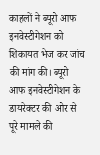काहलों ने ब्यूरो आफ इनवेस्टीगेशन को शिकायत भेज कर जांच की मांग की। ब्यूरो आफ इनवेस्टीगेशन के डायरेक्टर की ओर से पूरे मामले की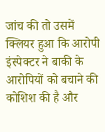जांच की तो उसमें क्लियर हुआ कि आरोपी इंस्पेक्टर ने बाकी के आरोपियों को बचाने की कोशिश की है और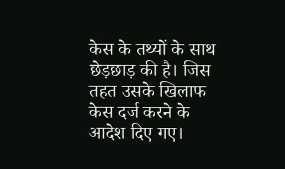केस के तथ्यों के साथ छेड़छाड़ की है। जिस तहत उसके खिलाफ केस दर्ज करने के आदेश दिए गए।